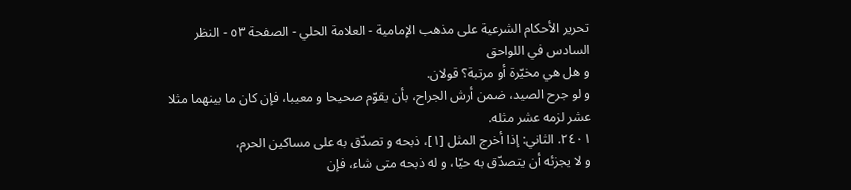تحرير الأحكام الشرعية على مذهب الإمامية - العلامة الحلي - الصفحة ٥٣ - النظر السادس في اللواحق
و هل هي مخيّرة أو مرتبة؟ قولان.
و لو جرح الصيد، ضمن أرش الجراح، بأن يقوّم صحيحا و معيبا، فإن كان ما بينهما مثلا عشر لزمه عشر مثله.
٢٤٠١. الثاني: إذا أخرج المثل [١]، ذبحه و تصدّق به على مساكين الحرم،
و لا يجزئه أن يتصدّق به حيّا، و له ذبحه متى شاء، فإن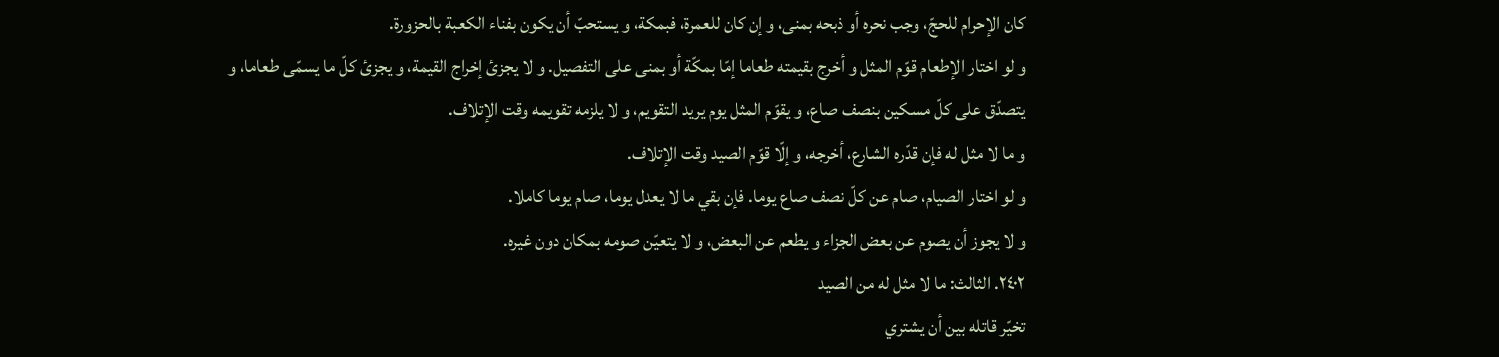كان الإحرام للحجّ، وجب نحره أو ذبحه بمنى، و إن كان للعمرة، فبمكة، و يستحبّ أن يكون بفناء الكعبة بالحزورة.
و لو اختار الإطعام قوّم المثل و أخرج بقيمته طعاما إمّا بمكّة أو بمنى على التفصيل. و لا يجزئ إخراج القيمة، و يجزئ كلّ ما يسمّى طعاما، و يتصدّق على كلّ مسكين بنصف صاع، و يقوّم المثل يوم يريد التقويم، و لا يلزمه تقويمه وقت الإتلاف.
و ما لا مثل له فإن قدّره الشارع، أخرجه، و إلّا قوّم الصيد وقت الإتلاف.
و لو اختار الصيام، صام عن كلّ نصف صاع يوما. فإن بقي ما لا يعدل يوما، صام يوما كاملا.
و لا يجوز أن يصوم عن بعض الجزاء و يطعم عن البعض، و لا يتعيّن صومه بمكان دون غيره.
٢٤٠٢. الثالث: ما لا مثل له من الصيد
تخيّر قاتله بين أن يشتري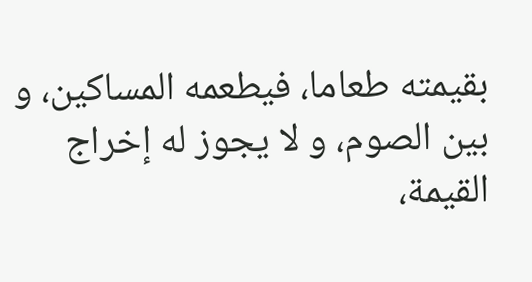بقيمته طعاما، فيطعمه المساكين، و بين الصوم، و لا يجوز له إخراج القيمة،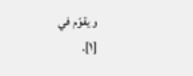و يقوّم في
[١].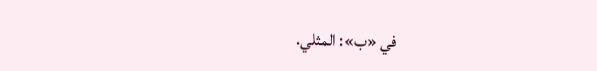في «ب»: المثلي.